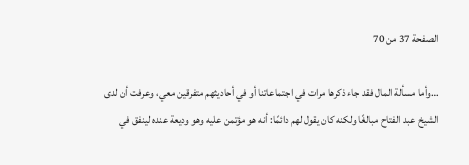الصفحة 37 من 70

…وأما مسألة المال فقد جاء ذكرها مرات في اجتماعاتنا أو في أحاديثهم متفرقين معي، وعرفت أن لدى الشيخ عبد الفتاح مبالغًا ولكنه كان يقول لهم دائمًا: أنه هو مؤتمن عليه وهو وديعة عنده لينفق في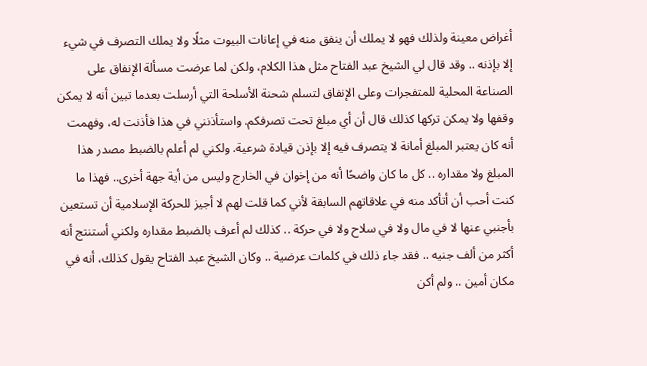أغراض معينة ولذلك فهو لا يملك أن ينفق منه في إعانات البيوت مثلًا ولا يملك التصرف في شيء إلا بإذنه .. وقد قال لي الشيخ عبد الفتاح مثل هذا الكلام، ولكن لما عرضت مسألة الإنفاق على الصناعة المحلية للمتفجرات وعلى الإنفاق لتسلم شحنة الأسلحة التي أرسلت بعدما تبين أنه لا يمكن وقفها ولا يمكن تركها كذلك قال أن أي مبلغ تحت تصرفكم. واستأذنني في هذا فأذنت له، وفهمت أنه كان يعتبر المبلغ أمانة لا يتصرف فيه إلا بإذن قيادة شرعية. ولكني لم أعلم بالضبط مصدر هذا المبلغ ولا مقداره .. كل ما كان واضحًا أنه من إخوان في الخارج وليس من أية جهة أخرى.. فهذا ما كنت أحب أن أتأكد منه في علاقاتهم السابقة لأني كما قلت لهم لا أجيز للحركة الإسلامية أن تستعين بأجنبي عنها لا في مال ولا في سلاح ولا في حركة .. كذلك لم أعرف بالضبط مقداره ولكني أستنتج أنه أكثر من ألف جنيه .. فقد جاء ذلك في كلمات عرضية .. وكان الشيخ عبد الفتاح يقول كذلك، أنه في مكان أمين .. ولم أكن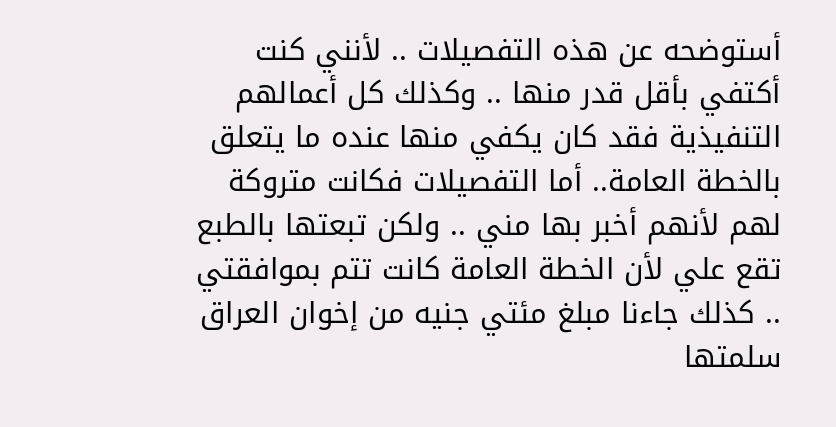أستوضحه عن هذه التفصيلات .. لأنني كنت أكتفي بأقل قدر منها .. وكذلك كل أعمالهم التنفيذية فقد كان يكفي منها عنده ما يتعلق بالخطة العامة.. أما التفصيلات فكانت متروكة لهم لأنهم أخبر بها مني .. ولكن تبعتها بالطبع تقع علي لأن الخطة العامة كانت تتم بموافقتي .. كذلك جاءنا مبلغ مئتي جنيه من إخوان العراق سلمتها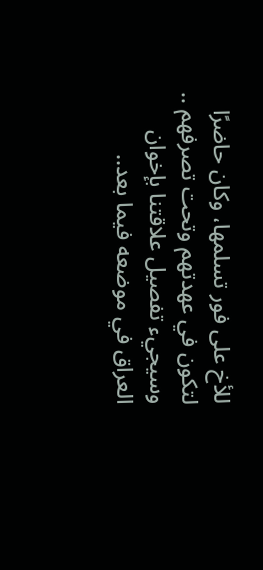للأخ على فور تسلمها، وكان حاضرًا لتكون في عهدتهم وتحت تصرفهم .. وسيجيء تفصيل علاقتنا بإخوان العراق في موضعه فيما بعد..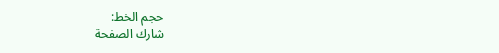حجم الخط:
شارك الصفحة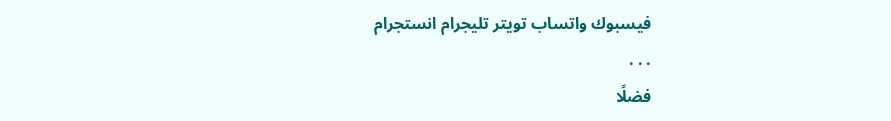فيسبوك واتساب تويتر تليجرام انستجرام
. . .
فضلًا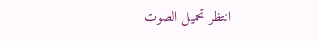انتظر تحميل الصوت